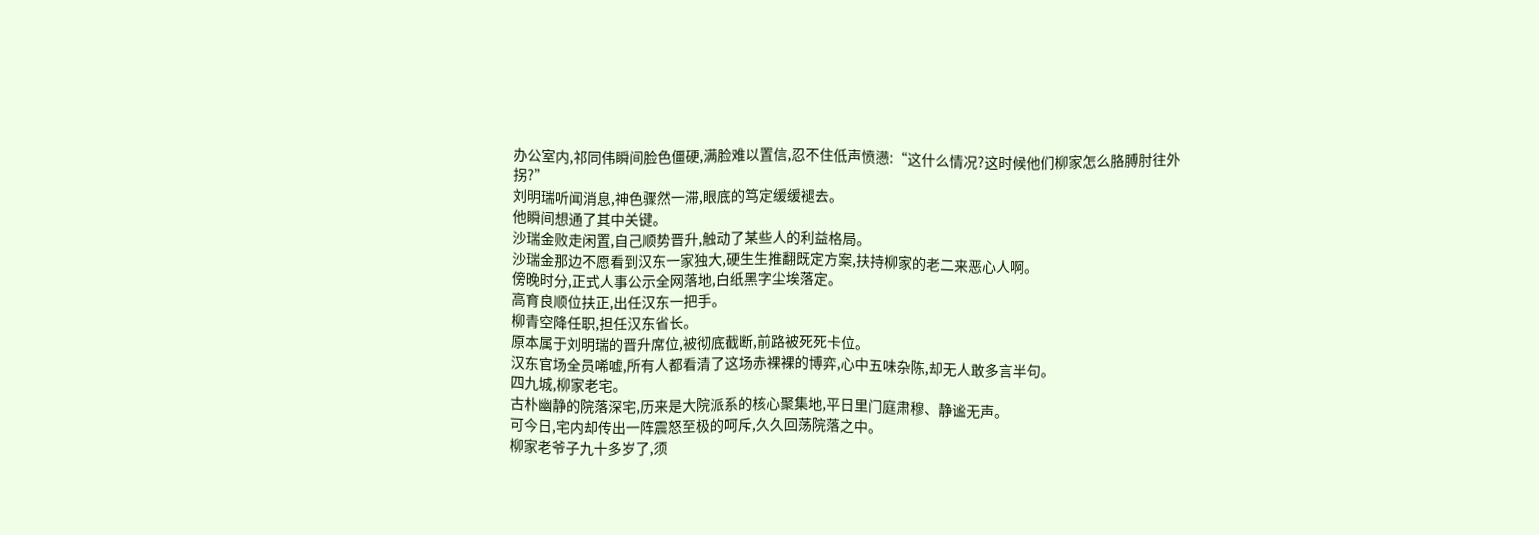办公室内,祁同伟瞬间脸色僵硬,满脸难以置信,忍不住低声愤懑:“这什么情况?这时候他们柳家怎么胳膊肘往外拐?”
刘明瑞听闻消息,神色骤然一滞,眼底的笃定缓缓褪去。
他瞬间想通了其中关键。
沙瑞金败走闲置,自己顺势晋升,触动了某些人的利益格局。
沙瑞金那边不愿看到汉东一家独大,硬生生推翻既定方案,扶持柳家的老二来恶心人啊。
傍晚时分,正式人事公示全网落地,白纸黑字尘埃落定。
高育良顺位扶正,出任汉东一把手。
柳青空降任职,担任汉东省长。
原本属于刘明瑞的晋升席位,被彻底截断,前路被死死卡位。
汉东官场全员唏嘘,所有人都看清了这场赤裸裸的博弈,心中五味杂陈,却无人敢多言半句。
四九城,柳家老宅。
古朴幽静的院落深宅,历来是大院派系的核心聚集地,平日里门庭肃穆、静谧无声。
可今日,宅内却传出一阵震怒至极的呵斥,久久回荡院落之中。
柳家老爷子九十多岁了,须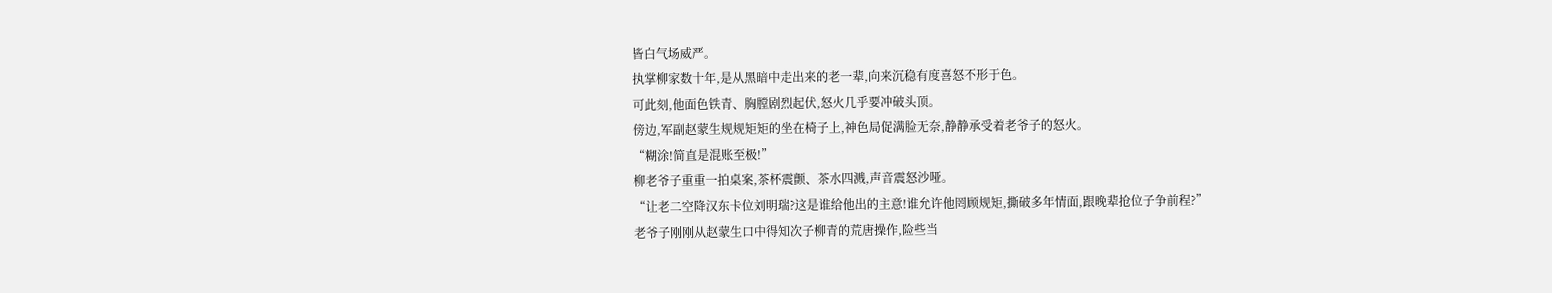皆白气场威严。
执掌柳家数十年,是从黑暗中走出来的老一辈,向来沉稳有度喜怒不形于色。
可此刻,他面色铁青、胸膛剧烈起伏,怒火几乎要冲破头顶。
傍边,军副赵蒙生规规矩矩的坐在椅子上,神色局促满脸无奈,静静承受着老爷子的怒火。
“糊涂!简直是混账至极!”
柳老爷子重重一拍桌案,茶杯震颤、茶水四溅,声音震怒沙哑。
“让老二空降汉东卡位刘明瑞?这是谁给他出的主意!谁允许他罔顾规矩,撕破多年情面,跟晚辈抢位子争前程?”
老爷子刚刚从赵蒙生口中得知次子柳青的荒唐操作,险些当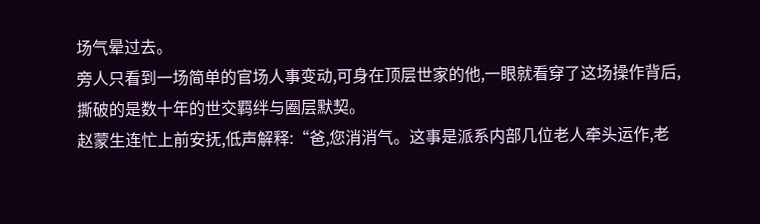场气晕过去。
旁人只看到一场简单的官场人事变动,可身在顶层世家的他,一眼就看穿了这场操作背后,撕破的是数十年的世交羁绊与圈层默契。
赵蒙生连忙上前安抚,低声解释:“爸,您消消气。这事是派系内部几位老人牵头运作,老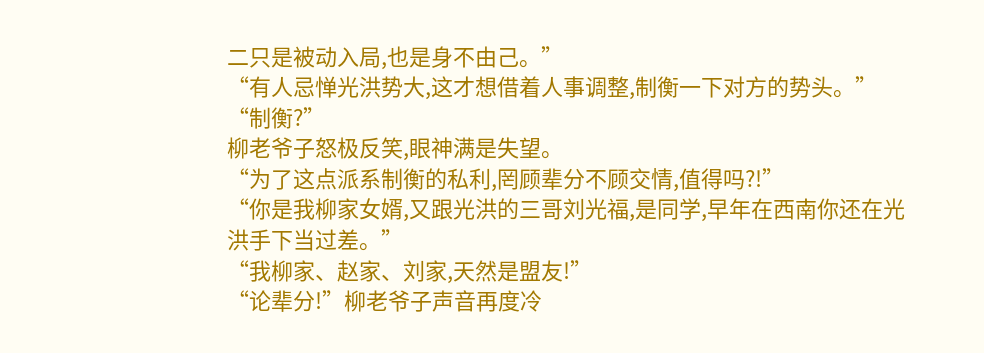二只是被动入局,也是身不由己。”
“有人忌惮光洪势大,这才想借着人事调整,制衡一下对方的势头。”
“制衡?”
柳老爷子怒极反笑,眼神满是失望。
“为了这点派系制衡的私利,罔顾辈分不顾交情,值得吗?!”
“你是我柳家女婿,又跟光洪的三哥刘光福,是同学,早年在西南你还在光洪手下当过差。”
“我柳家、赵家、刘家,天然是盟友!”
“论辈分!”柳老爷子声音再度冷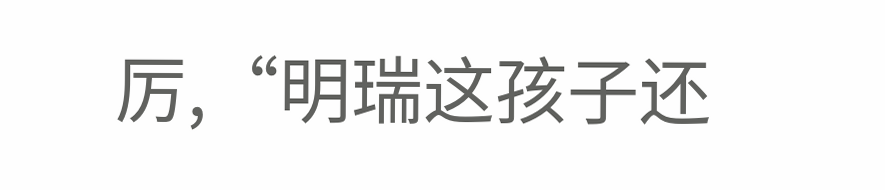厉,“明瑞这孩子还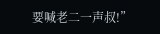要喊老二一声叔!”